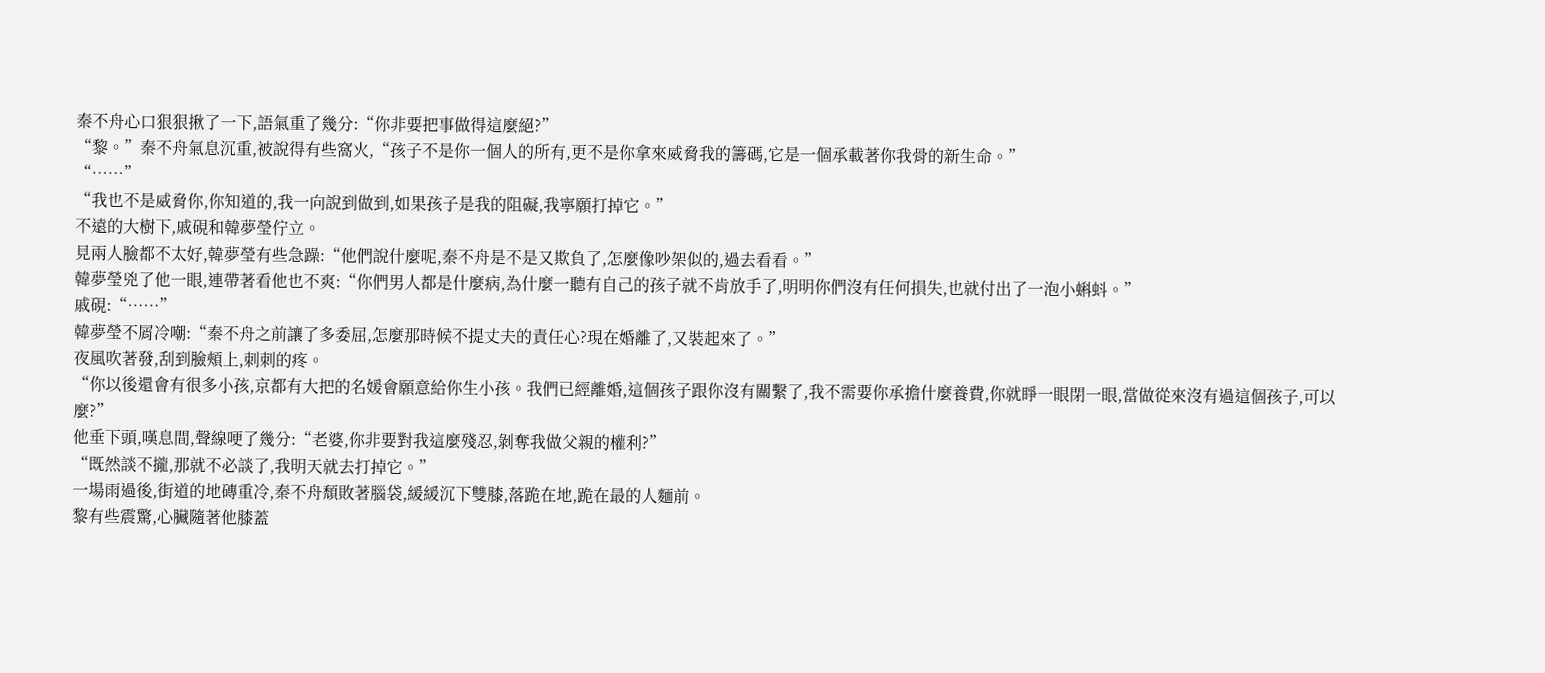秦不舟心口狠狠揪了一下,語氣重了幾分:“你非要把事做得這麼絕?”
“黎。”秦不舟氣息沉重,被說得有些窩火,“孩子不是你一個人的所有,更不是你拿來威脅我的籌碼,它是一個承載著你我骨的新生命。”
“……”
“我也不是威脅你,你知道的,我一向說到做到,如果孩子是我的阻礙,我寧願打掉它。”
不遠的大樹下,戚硯和韓夢瑩佇立。
見兩人臉都不太好,韓夢瑩有些急躁:“他們說什麼呢,秦不舟是不是又欺負了,怎麼像吵架似的,過去看看。”
韓夢瑩兇了他一眼,連帶著看他也不爽:“你們男人都是什麼病,為什麼一聽有自己的孩子就不肯放手了,明明你們沒有任何損失,也就付出了一泡小蝌蚪。”
戚硯:“……”
韓夢瑩不屑冷嘲:“秦不舟之前讓了多委屈,怎麼那時候不提丈夫的責任心?現在婚離了,又裝起來了。”
夜風吹著發,刮到臉頰上,刺刺的疼。
“你以後還會有很多小孩,京都有大把的名媛會願意給你生小孩。我們已經離婚,這個孩子跟你沒有關繫了,我不需要你承擔什麼養費,你就睜一眼閉一眼,當做從來沒有過這個孩子,可以麼?”
他垂下頭,嘆息間,聲線哽了幾分:“老婆,你非要對我這麼殘忍,剝奪我做父親的權利?”
“既然談不攏,那就不必談了,我明天就去打掉它。”
一場雨過後,街道的地磚重冷,秦不舟頹敗著腦袋,緩緩沉下雙膝,落跪在地,跪在最的人麵前。
黎有些震驚,心臟隨著他膝蓋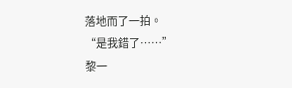落地而了一拍。
“是我錯了……”
黎一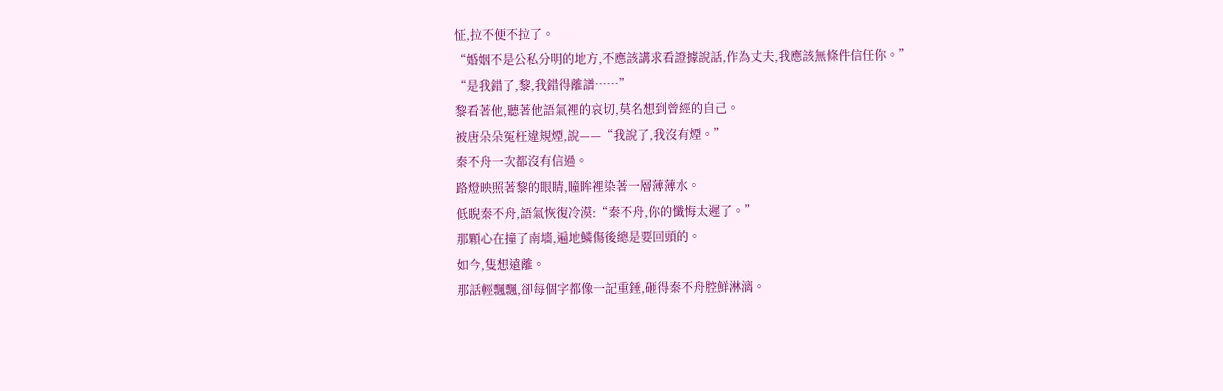怔,拉不便不拉了。
“婚姻不是公私分明的地方,不應該講求看證據說話,作為丈夫,我應該無條件信任你。”
“是我錯了,黎,我錯得離譜……”
黎看著他,聽著他語氣裡的哀切,莫名想到曾經的自己。
被唐朵朵冤枉違規煙,說——“我說了,我沒有煙。”
秦不舟一次都沒有信過。
路燈映照著黎的眼睛,瞳眸裡染著一層薄薄水。
低睨秦不舟,語氣恢復冷漠:“秦不舟,你的懺悔太遲了。”
那顆心在撞了南墻,遍地鱗傷後總是要回頭的。
如今,隻想遠離。
那話輕飄飄,卻每個字都像一記重錘,砸得秦不舟腔鮮淋漓。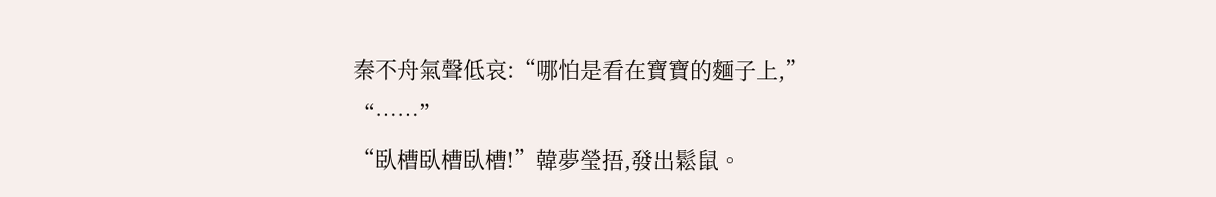秦不舟氣聲低哀:“哪怕是看在寶寶的麵子上,”
“……”
“臥槽臥槽臥槽!”韓夢瑩捂,發出鬆鼠。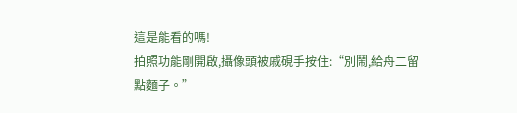這是能看的嗎!
拍照功能剛開啟,攝像頭被戚硯手按住:“別鬧,給舟二留點麵子。”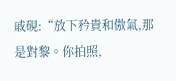戚硯:“放下矜貴和傲氣,那是對黎。你拍照,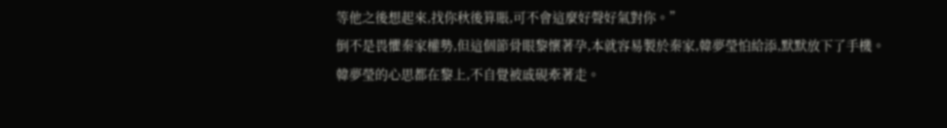等他之後想起來,找你秋後算賬,可不會這麼好聲好氣對你。”
倒不是畏懼秦家權勢,但這個節骨眼黎懷著孕,本就容易製於秦家,韓夢瑩怕給添,默默放下了手機。
韓夢瑩的心思都在黎上,不自覺被戚硯牽著走。